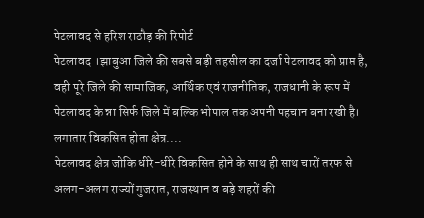पेटलावद से हरिश राठौड़ की रिपोर्ट
पेटलावद ।झाबुआ जिले की सबसे बड़ी तहसील का दर्जा पेटलावद को प्राप्त है, वही पूरे जिले की सामाजिक, आर्थिक एवं राजनीतिक, राजधानी के रूप में पेटलावद के न्ना सिर्फ जिले में बल्कि भोपाल तक अपनी पहचान बना रखी है।
लगातार विकसित होता क्षेत्र....
पेटलावद क्षेत्र जोकि धीरे-धीरे विकसित होने के साथ ही साथ चारों तरफ से अलग-अलग राज्यों गुजरात, राजस्थान व बड़े शहरों की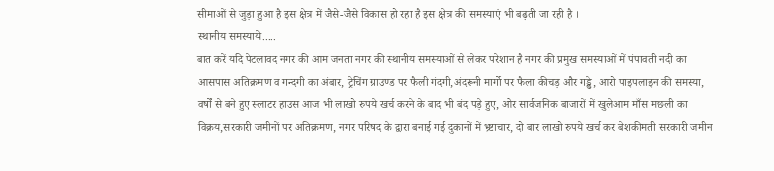सीमाओं से जुड़ा हुआ है इस क्षेत्र में जैसे-जैसे विकास हो रहा है इस क्षेत्र की समस्याएं भी बढ़ती जा रही है ।
स्थानीय समस्याये.....
बात करें यदि पेटलावद नगर की आम जनता नगर की स्थानीय समस्याओं से लेकर परेशान है नगर की प्रमुख समस्याओं में पंपावती नदी का आसपास अतिक्रमण व गन्दगी का अंबार, ट्रेचिंग ग्राउण्ड पर फैली गंदगी,अंदरूनी मार्गो पर फैला कीचड़ और गड्ढे, आरो पाइपलाइन की समस्या, वर्षों से बने हुए स्लाटर हाउस आज भी लाखो रुपये खर्च करने के बाद भी बंद पड़े हुए, ओर सार्वजनिक बाजारों में खुलेआम माँस मछली का विक्रय,सरकारी जमीनों पर अतिक्रमण, नगर परिषद के द्वारा बनाई गई दुकानों में भ्र्ष्टाचार, दो बार लाखो रुपये खर्च कर बेशकीमती सरकारी जमीन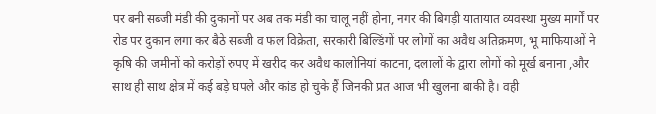पर बनी सब्जी मंडी की दुकानों पर अब तक मंडी का चालू नहीं होना, नगर की बिगड़ी यातायात व्यवस्था मुख्य मार्गों पर रोड पर दुकान लगा कर बैठे सब्जी व फल विक्रेता, सरकारी बिल्डिंगों पर लोगों का अवैध अतिक्रमण, भू माफियाओं ने कृषि की जमीनों को करोड़ों रुपए में खरीद कर अवैध कालोनियां काटना, दलालों के द्वारा लोगों को मूर्ख बनाना ,और साथ ही साथ क्षेत्र में कई बड़े घपले और कांड हो चुके हैं जिनकी प्रत आज भी खुलना बाकी है। वही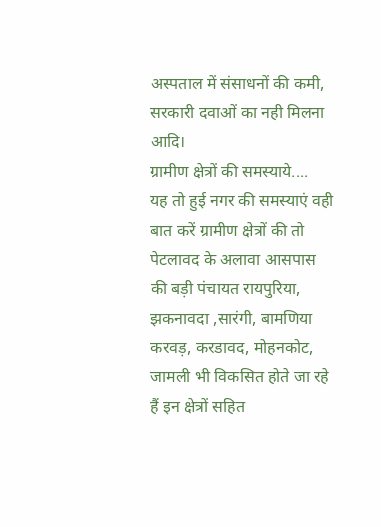अस्पताल में संसाधनों की कमी, सरकारी दवाओं का नही मिलना आदि।
ग्रामीण क्षेत्रों की समस्याये....
यह तो हुई नगर की समस्याएं वही बात करें ग्रामीण क्षेत्रों की तो पेटलावद के अलावा आसपास की बड़ी पंचायत रायपुरिया, झकनावदा ,सारंगी, बामणिया करवड़, करडावद, मोहनकोट, जामली भी विकसित होते जा रहे हैं इन क्षेत्रों सहित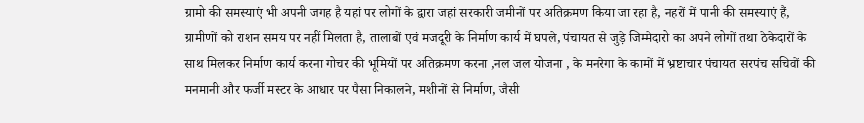ग्रामो की समस्याएं भी अपनी जगह है यहां पर लोगों के द्वारा जहां सरकारी जमीनों पर अतिक्रमण किया जा रहा है, नहरों में पानी की समस्याएं हैं, ग्रामीणों को राशन समय पर नहीं मिलता है, तालाबों एवं मजदूरी के निर्माण कार्य में घपले, पंचायत से जुड़े जिम्मेदारो का अपने लोगों तथा ठेकेदारों के साथ मिलकर निर्माण कार्य करना गोचर की भूमियों पर अतिक्रमण करना ,नल जल योजना , के मनरेगा के कामों में भ्रष्टाचार पंचायत सरपंच सचिवों की मनमानी और फर्जी मस्टर के आधार पर पैसा निकालने, मशीनों से निर्माण, जैसी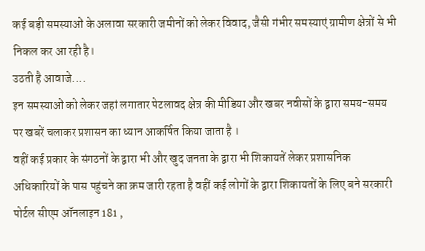कई बड़ी समस्याओं के अलावा सरकारी जमीनों को लेकर विवाद, जैसी गंभीर समस्याएं ग्रामीण क्षेत्रों से भी निकल कर आ रही है।
उठती है आवाजे....
इन समस्याओं को लेकर जहां लगातार पेटलावद क्षेत्र की मीडिया और खबर नवीसों के द्वारा समय-समय पर खबरें चलाकर प्रशासन का ध्यान आकर्षित किया जाता है ।
वहीं कई प्रकार के संगठनों के द्वारा भी और खुद जनता के द्वारा भी शिकायतें लेकर प्रशासनिक अधिकारियों के पास पहुंचने का क्रम जारी रहता है वहीं कई लोगों के द्वारा शिकायतों के लिए बने सरकारी पोर्टल सीएम ऑनलाइन 181 ,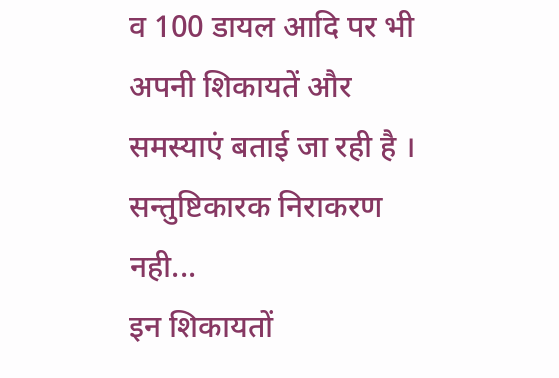व 100 डायल आदि पर भी अपनी शिकायतें और समस्याएं बताई जा रही है ।
सन्तुष्टिकारक निराकरण नही...
इन शिकायतों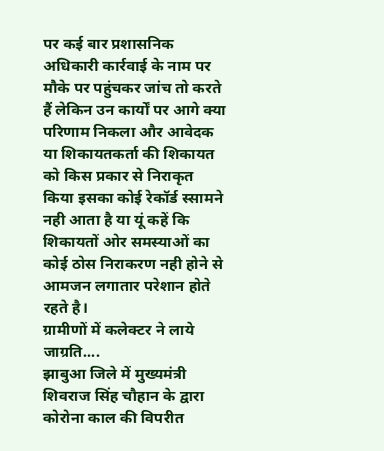पर कई बार प्रशासनिक अधिकारी कार्रवाई के नाम पर मौके पर पहुंचकर जांच तो करते हैं लेकिन उन कार्यों पर आगे क्या परिणाम निकला और आवेदक या शिकायतकर्ता की शिकायत को किस प्रकार से निराकृत किया इसका कोई रेकॉर्ड स्सामने नही आता है या यूं कहें कि शिकायतों ओर समस्याओं का कोई ठोस निराकरण नही होने से आमजन लगातार परेशान होते रहते है।
ग्रामीणों में कलेक्टर ने लाये जाग्रति....
झाबुआ जिले में मुख्यमंत्री शिवराज सिंह चौहान के द्वारा कोरोना काल की विपरीत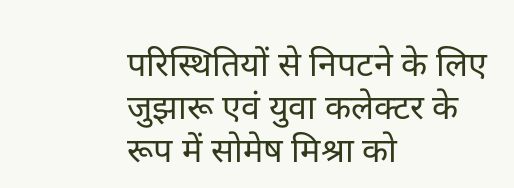परिस्थितियों से निपटने के लिए जुझारू एवं युवा कलेक्टर के रूप में सोमेष मिश्रा को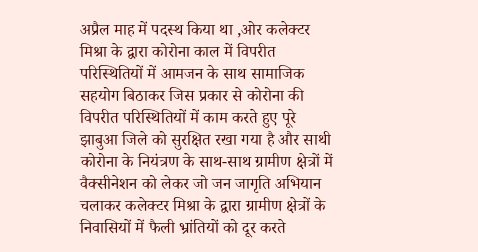अप्रैल माह में पदस्थ किया था ,ओर कलेक्टर मिश्रा के द्वारा कोरोना काल में विपरीत परिस्थितियों में आमजन के साथ सामाजिक सहयोग बिठाकर जिस प्रकार से कोरोना की विपरीत परिस्थितियों में काम करते हुए पूरे झाबुआ जिले को सुरक्षित रखा गया है और साथी कोरोना के नियंत्रण के साथ-साथ ग्रामीण क्षेत्रों में वैक्सीनेशन को लेकर जो जन जागृति अभियान चलाकर कलेक्टर मिश्रा के द्वारा ग्रामीण क्षेत्रों के निवासियों में फैली भ्रांतियों को दूर करते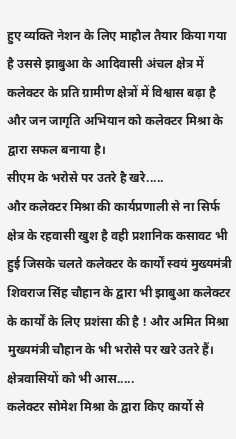हुए व्यक्ति नेशन के लिए माहौल तैयार किया गया है उससे झाबुआ के आदिवासी अंचल क्षेत्र में कलेक्टर के प्रति ग्रामीण क्षेत्रों में विश्वास बढ़ा है और जन जागृति अभियान को कलेक्टर मिश्रा के द्वारा सफल बनाया है।
सीएम के भरोसे पर उतरे है खरे.....
और कलेक्टर मिश्रा की कार्यप्रणाली से ना सिर्फ क्षेत्र के रहवासी खुश है वही प्रशानिक कसावट भी हुई जिसके चलते कलेक्टर के कार्यों स्वयं मुख्यमंत्री शिवराज सिंह चौहान के द्वारा भी झाबुआ कलेक्टर के कार्यों के लिए प्रशंसा की है ! और अमित मिश्रा मुख्यमंत्री चौहान के भी भरोसे पर खरे उतरे हैं।
क्षेत्रवासियों को भी आस.....
कलेक्टर सोमेश मिश्रा के द्वारा किए कार्यो से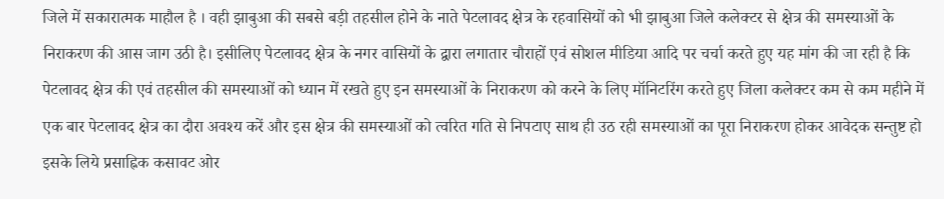जिले में सकारात्मक माहौल है । वही झाबुआ की सबसे बड़ी तहसील होने के नाते पेटलावद क्षेत्र के रहवासियों को भी झाबुआ जिले कलेक्टर से क्षेत्र की समस्याओं के निराकरण की आस जाग उठी है। इसीलिए पेटलावद क्षेत्र के नगर वासियों के द्वारा लगातार चौराहों एवं सोशल मीडिया आदि पर चर्चा करते हुए यह मांग की जा रही है कि पेटलावद क्षेत्र की एवं तहसील की समस्याओं को ध्यान में रखते हुए इन समस्याओं के निराकरण को करने के लिए मॉनिटरिंग करते हुए जिला कलेक्टर कम से कम महीने में एक बार पेटलावद क्षेत्र का दौरा अवश्य करें और इस क्षेत्र की समस्याओं को त्वरित गति से निपटाए साथ ही उठ रही समस्याओं का पूरा निराकरण होकर आवेदक सन्तुष्ट हो इसके लिये प्रसाह्निक कसावट ओर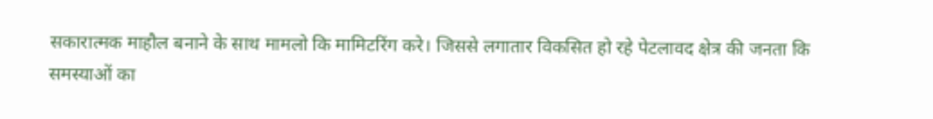सकारात्मक माहौल बनाने के साथ मामलो कि मामिटरिंग करे। जिससे लगातार विकसित हो रहे पेटलावद क्षेत्र की जनता कि समस्याओं का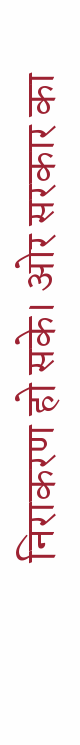निराकरण हो सके। ओर सरकार का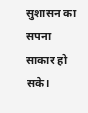सुशासन का सपना साकार हो सके।